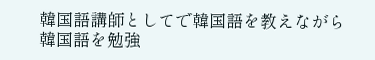韓国語講師としてで韓国語を教えながら
韓国語を勉強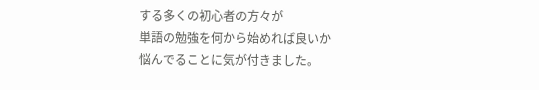する多くの初心者の方々が
単語の勉強を何から始めれば良いか
悩んでることに気が付きました。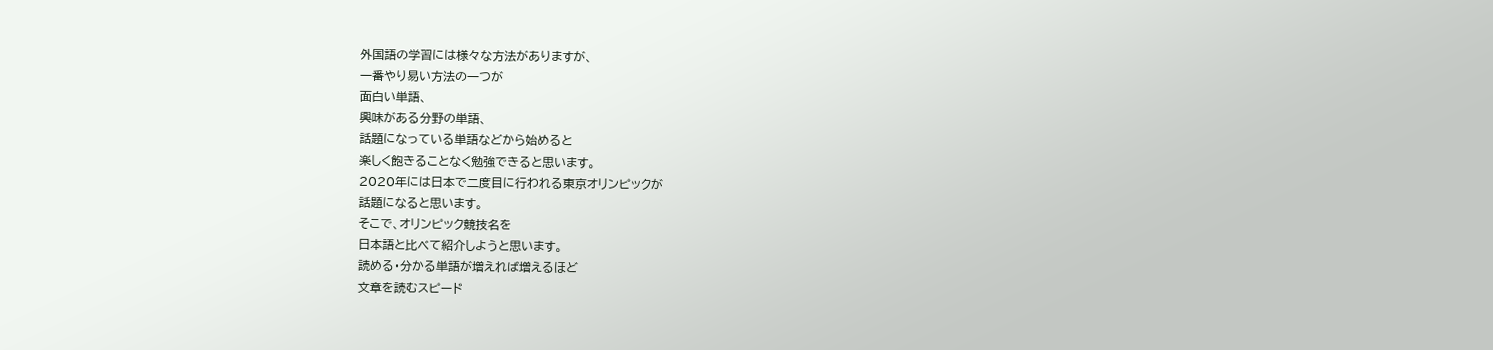外国語の学習には様々な方法がありますが、
一番やり易い方法の一つが
面白い単語、
興味がある分野の単語、
話題になっている単語などから始めると
楽しく飽きることなく勉強できると思います。
2020年には日本で二度目に行われる東京オリンピックが
話題になると思います。
そこで、オリンピック競技名を
日本語と比べて紹介しようと思います。
読める・分かる単語が増えれば増えるほど
文章を読むスピード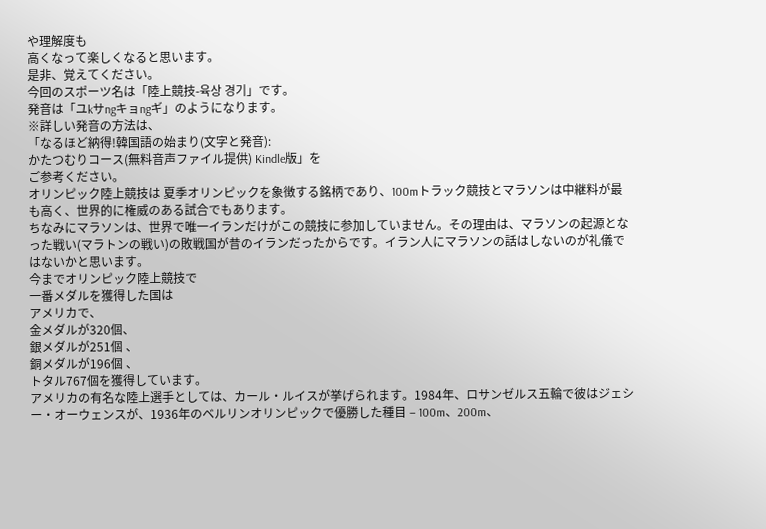や理解度も
高くなって楽しくなると思います。
是非、覚えてください。
今回のスポーツ名は「陸上競技-육상 경기」です。
発音は「ユkサngキョngギ」のようになります。
※詳しい発音の方法は、
「なるほど納得!韓国語の始まり(文字と発音):
かたつむりコース(無料音声ファイル提供) Kindle版」を
ご参考ください。
オリンピック陸上競技は 夏季オリンピックを象徴する銘柄であり、100mトラック競技とマラソンは中継料が最も高く、世界的に権威のある試合でもあります。
ちなみにマラソンは、世界で唯一イランだけがこの競技に参加していません。その理由は、マラソンの起源となった戦い(マラトンの戦い)の敗戦国が昔のイランだったからです。イラン人にマラソンの話はしないのが礼儀ではないかと思います。
今までオリンピック陸上競技で
一番メダルを獲得した国は
アメリカで、
金メダルが320個、
銀メダルが251個 、
銅メダルが196個 、
トタル767個を獲得しています。
アメリカの有名な陸上選手としては、カール・ルイスが挙げられます。1984年、ロサンゼルス五輪で彼はジェシー・オーウェンスが、1936年のベルリンオリンピックで優勝した種目 – 100m、200m、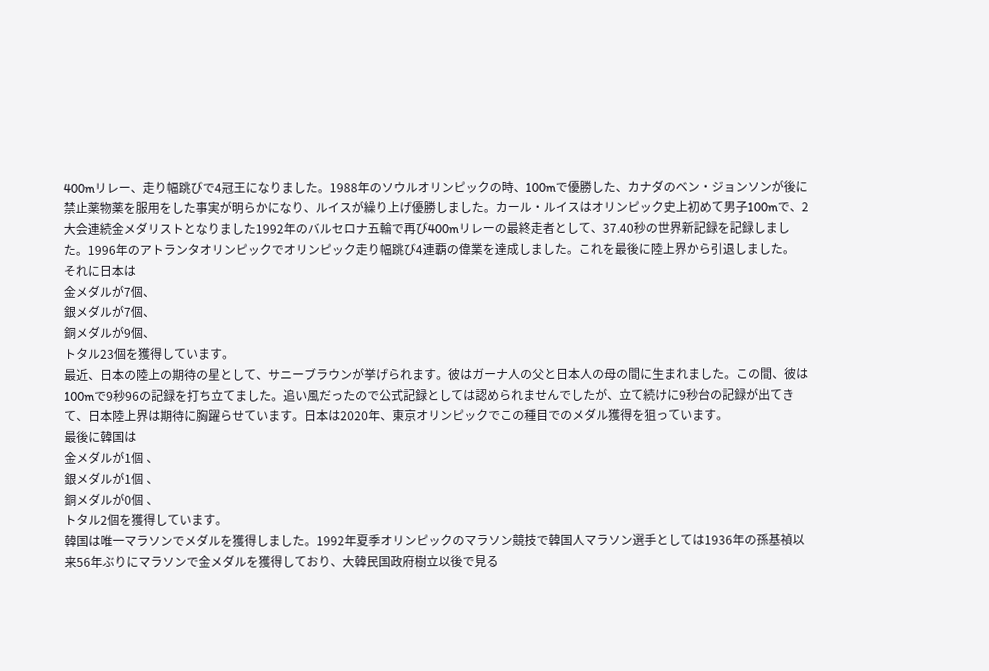400mリレー、走り幅跳びで4冠王になりました。1988年のソウルオリンピックの時、100mで優勝した、カナダのベン・ジョンソンが後に禁止薬物薬を服用をした事実が明らかになり、ルイスが繰り上げ優勝しました。カール・ルイスはオリンピック史上初めて男子100mで、2大会連続金メダリストとなりました1992年のバルセロナ五輪で再び400mリレーの最終走者として、37.40秒の世界新記録を記録しました。1996年のアトランタオリンピックでオリンピック走り幅跳び4連覇の偉業を達成しました。これを最後に陸上界から引退しました。
それに日本は
金メダルが7個、
銀メダルが7個、
銅メダルが9個、
トタル23個を獲得しています。
最近、日本の陸上の期待の星として、サニーブラウンが挙げられます。彼はガーナ人の父と日本人の母の間に生まれました。この間、彼は100mで9秒96の記録を打ち立てました。追い風だったので公式記録としては認められませんでしたが、立て続けに9秒台の記録が出てきて、日本陸上界は期待に胸躍らせています。日本は2020年、東京オリンピックでこの種目でのメダル獲得を狙っています。
最後に韓国は
金メダルが1個 、
銀メダルが1個 、
銅メダルが0個 、
トタル2個を獲得しています。
韓国は唯一マラソンでメダルを獲得しました。1992年夏季オリンピックのマラソン競技で韓国人マラソン選手としては1936年の孫基禎以来56年ぶりにマラソンで金メダルを獲得しており、大韓民国政府樹立以後で見る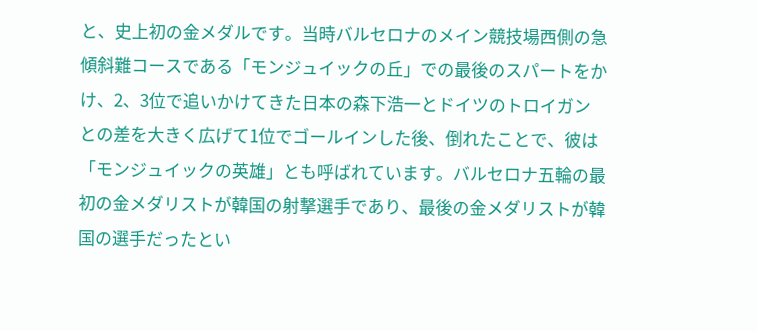と、史上初の金メダルです。当時バルセロナのメイン競技場西側の急傾斜難コースである「モンジュイックの丘」での最後のスパートをかけ、2、3位で追いかけてきた日本の森下浩一とドイツのトロイガンとの差を大きく広げて1位でゴールインした後、倒れたことで、彼は「モンジュイックの英雄」とも呼ばれています。バルセロナ五輪の最初の金メダリストが韓国の射撃選手であり、最後の金メダリストが韓国の選手だったとい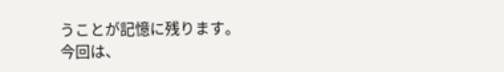うことが記憶に残ります。
今回は、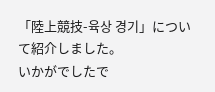「陸上競技-육상 경기」について紹介しました。
いかがでしたで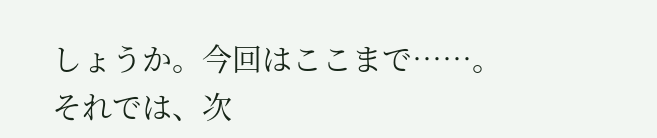しょうか。今回はここまで……。
それでは、次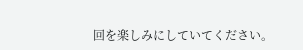回を楽しみにしていてください。